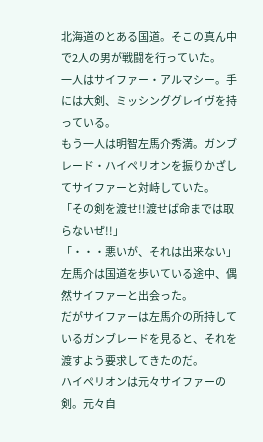北海道のとある国道。そこの真ん中で2人の男が戦闘を行っていた。
一人はサイファー・アルマシー。手には大剣、ミッシンググレイヴを持っている。
もう一人は明智左馬介秀満。ガンブレード・ハイペリオンを振りかざしてサイファーと対峙していた。
「その剣を渡せ!!渡せば命までは取らないぜ!!」
「・・・悪いが、それは出来ない」
左馬介は国道を歩いている途中、偶然サイファーと出会った。
だがサイファーは左馬介の所持しているガンブレードを見ると、それを渡すよう要求してきたのだ。
ハイペリオンは元々サイファーの剣。元々自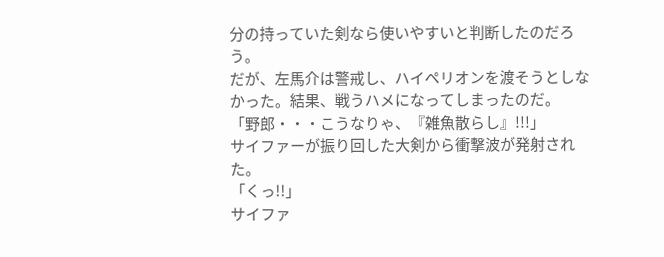分の持っていた剣なら使いやすいと判断したのだろう。
だが、左馬介は警戒し、ハイペリオンを渡そうとしなかった。結果、戦うハメになってしまったのだ。
「野郎・・・こうなりゃ、『雑魚散らし』!!!」
サイファーが振り回した大剣から衝撃波が発射された。
「くっ!!」
サイファ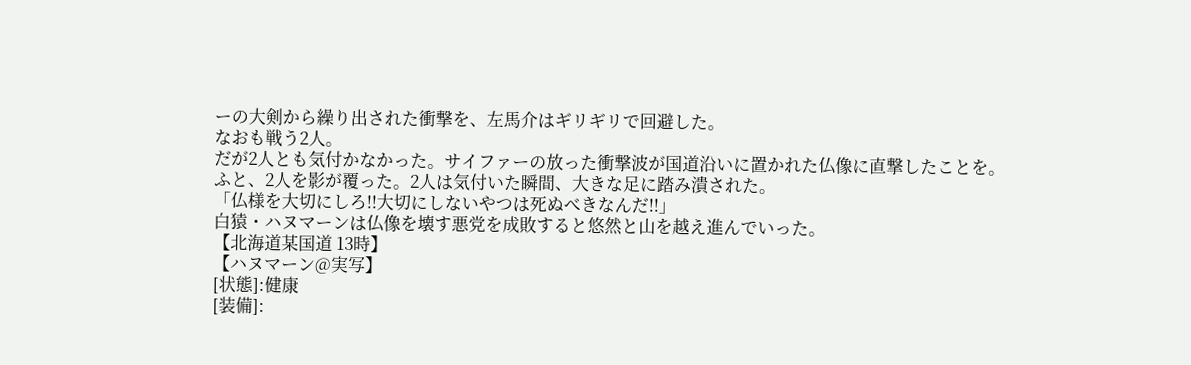ーの大剣から繰り出された衝撃を、左馬介はギリギリで回避した。
なおも戦う2人。
だが2人とも気付かなかった。サイファーの放った衝撃波が国道沿いに置かれた仏像に直撃したことを。
ふと、2人を影が覆った。2人は気付いた瞬間、大きな足に踏み潰された。
「仏様を大切にしろ!!大切にしないやつは死ぬべきなんだ!!」
白猿・ハヌマーンは仏像を壊す悪党を成敗すると悠然と山を越え進んでいった。
【北海道某国道 13時】
【ハヌマーン@実写】
[状態]:健康
[装備]: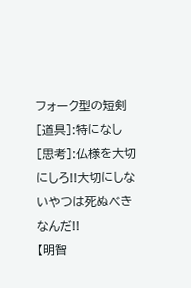フォーク型の短剣
[道具]:特になし
[思考]:仏様を大切にしろ!!大切にしないやつは死ぬべきなんだ!!
【明智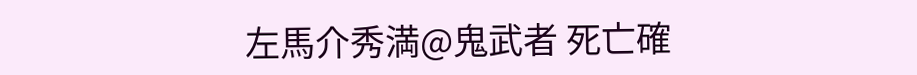左馬介秀満@鬼武者 死亡確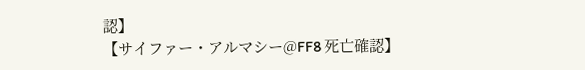認】
【サイファー・アルマシー@FF8 死亡確認】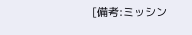[備考:ミッシン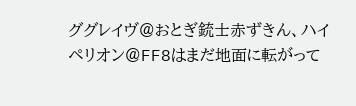ググレイヴ@おとぎ銃士赤ずきん、ハイペリオン@FF8はまだ地面に転がって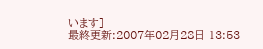います]
最終更新:2007年02月28日 13:53